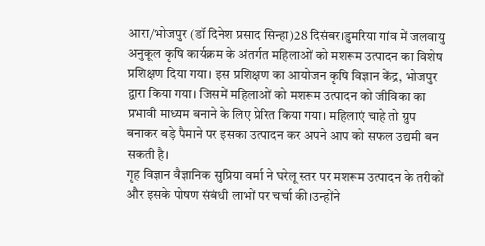आरा/भोजपुर (डॉ दिनेश प्रसाद सिन्हा)28 दिसंबर।डुमरिया गांव में जलवायु अनुकूल कृषि कार्यक्रम के अंतर्गत महिलाओं को मशरूम उत्पादन का विशेष प्रशिक्षण दिया गया। इस प्रशिक्षण का आयोजन कृषि विज्ञान केंद्र, भोजपुर द्वारा किया गया। जिसमें महिलाओं को मशरूम उत्पादन को जीविका का प्रभावी माध्यम बनाने के लिए प्रेरित किया गया। महिलाएं चाहे तो ग्रुप बनाकर बड़े पैमाने पर इसका उत्पादन कर अपने आप को सफल उद्यमी बन सकती है।
गृह विज्ञान वैज्ञानिक सुप्रिया वर्मा ने घरेलू स्तर पर मशरूम उत्पादन के तरीकों और इसके पोषण संबंधी लाभों पर चर्चा की।उन्होंने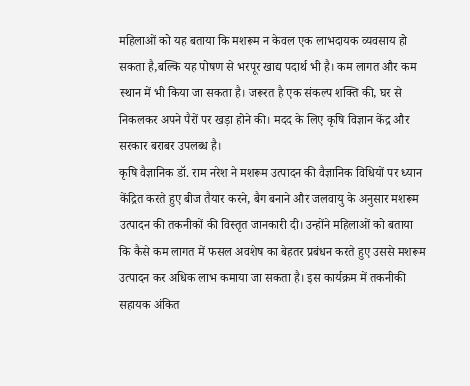महिलाओं को यह बताया कि मशरूम न केवल एक लाभदायक व्यवसाय हो सकता है,बल्कि यह पोषण से भरपूर खाद्य पदार्थ भी है। कम लागत और कम स्थान में भी किया जा सकता है। जरूरत है एक संकल्प शक्ति की, घर से निकलकर अपने पैरों पर खड़ा होने की। मदद के लिए कृषि विज्ञान केंद्र और सरकार बराबर उपलब्ध है।
कृषि वैज्ञानिक डॉ. राम नरेश ने मशरूम उत्पादन की वैज्ञानिक विधियों पर ध्यान केंद्रित करते हुए बीज तैयार करने, बैग बनाने और जलवायु के अनुसार मशरूम उत्पादन की तकनीकों की विस्तृत जानकारी दी। उन्होंने महिलाओं को बताया कि कैसे कम लागत में फसल अवशेष का बेहतर प्रबंधन करते हुए उससे मशरूम उत्पादन कर अधिक लाभ कमाया जा सकता है। इस कार्यक्रम में तकनीकी सहायक अंकित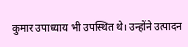कुमार उपाध्याय भी उपस्थित थे। उन्होंने उत्पादन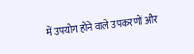में उपयोग होने वाले उपकरणों और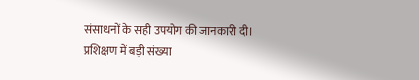संसाधनों के सही उपयोग की जानकारी दी। प्रशिक्षण में बड़ी संख्या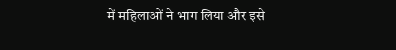में महिलाओं ने भाग लिया और इसे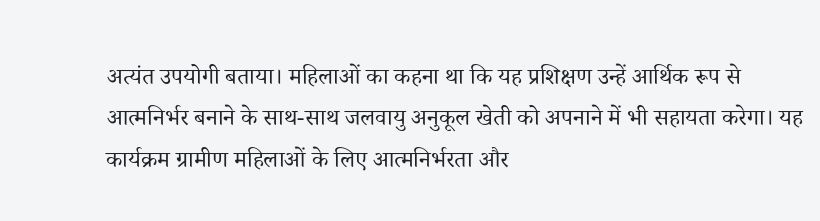अत्यंत उपयोगी बताया। महिलाओं का कहना था कि यह प्रशिक्षण उन्हें आर्थिक रूप से आत्मनिर्भर बनाने के साथ-साथ जलवायु अनुकूल खेती को अपनाने में भी सहायता करेगा। यह कार्यक्रम ग्रामीण महिलाओं के लिए आत्मनिर्भरता और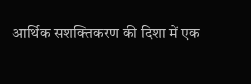आर्थिक सशक्तिकरण की दिशा में एक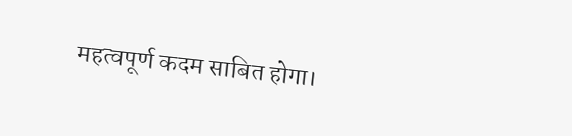महत्वपूर्ण कदम साबित होगा।